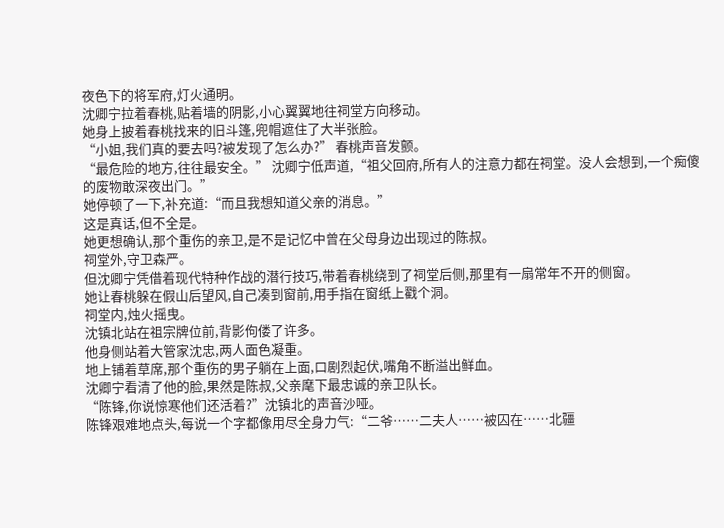夜色下的将军府,灯火通明。
沈卿宁拉着春桃,贴着墙的阴影,小心翼翼地往祠堂方向移动。
她身上披着春桃找来的旧斗篷,兜帽遮住了大半张脸。
“小姐,我们真的要去吗?被发现了怎么办?” 春桃声音发颤。
“最危险的地方,往往最安全。” 沈卿宁低声道,“祖父回府,所有人的注意力都在祠堂。没人会想到,一个痴傻的废物敢深夜出门。”
她停顿了一下,补充道:“而且我想知道父亲的消息。”
这是真话,但不全是。
她更想确认,那个重伤的亲卫,是不是记忆中曾在父母身边出现过的陈叔。
祠堂外,守卫森严。
但沈卿宁凭借着现代特种作战的潜行技巧,带着春桃绕到了祠堂后侧,那里有一扇常年不开的侧窗。
她让春桃躲在假山后望风,自己凑到窗前,用手指在窗纸上戳个洞。
祠堂内,烛火摇曳。
沈镇北站在祖宗牌位前,背影佝偻了许多。
他身侧站着大管家沈忠,两人面色凝重。
地上铺着草席,那个重伤的男子躺在上面,口剧烈起伏,嘴角不断溢出鲜血。
沈卿宁看清了他的脸,果然是陈叔,父亲麾下最忠诚的亲卫队长。
“陈锋,你说惊寒他们还活着?”沈镇北的声音沙哑。
陈锋艰难地点头,每说一个字都像用尽全身力气:“二爷……二夫人……被囚在……北疆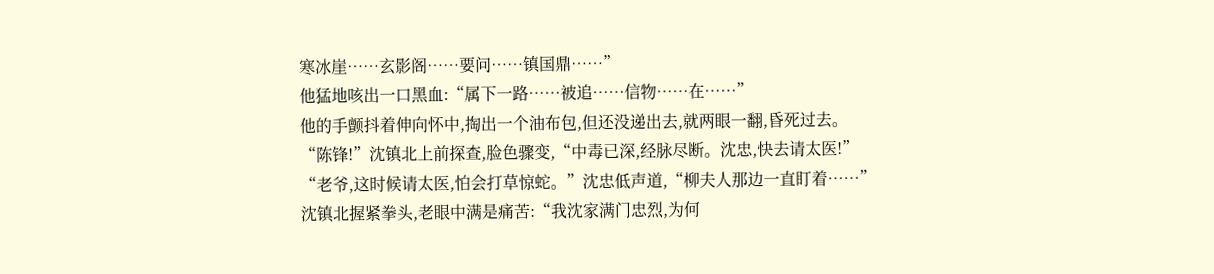寒冰崖……玄影阁……要问……镇国鼎……”
他猛地咳出一口黑血:“属下一路……被追……信物……在……”
他的手颤抖着伸向怀中,掏出一个油布包,但还没递出去,就两眼一翻,昏死过去。
“陈锋!”沈镇北上前探查,脸色骤变,“中毒已深,经脉尽断。沈忠,快去请太医!”
“老爷,这时候请太医,怕会打草惊蛇。”沈忠低声道,“柳夫人那边一直盯着……”
沈镇北握紧拳头,老眼中满是痛苦:“我沈家满门忠烈,为何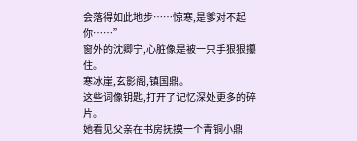会落得如此地步……惊寒,是爹对不起你……”
窗外的沈卿宁,心脏像是被一只手狠狠攥住。
寒冰崖,玄影阁,镇国鼎。
这些词像钥匙,打开了记忆深处更多的碎片。
她看见父亲在书房抚摸一个青铜小鼎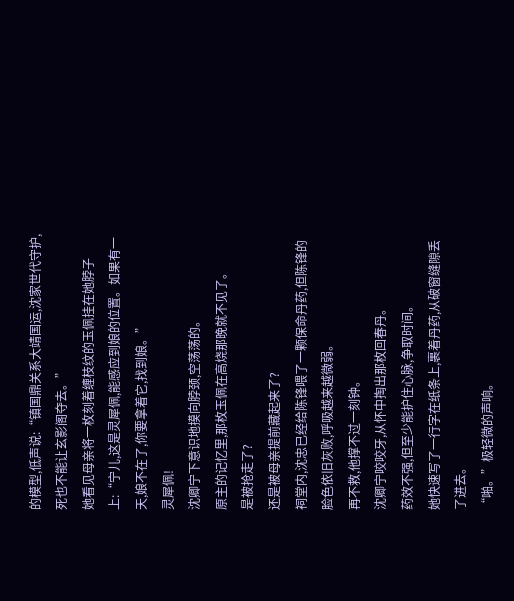的模型,低声说:“镇国鼎关系大靖国运,沈家世代守护,死也不能让玄影阁夺去。”
她看见母亲将一枚刻着缠枝纹的玉佩挂在她脖子上:“宁儿,这是灵犀佩,能感应到娘的位置。如果有一天,娘不在了,你要拿着它,找到娘。”
灵犀佩!
沈卿宁下意识地摸向脖颈,空荡荡的。
原主的记忆里,那枚玉佩在高烧那晚就不见了。
是被抢走了?
还是被母亲提前藏起来了?
祠堂内,沈忠已经给陈锋喂了一颗保命丹药,但陈锋的脸色依旧灰败,呼吸越来越微弱。
再不救,他撑不过一刻钟。
沈卿宁咬咬牙,从怀中掏出那枚回春丹。
药效不强,但至少能护住心脉,争取时间。
她快速写了一行字在纸条上,裹着丹药,从破窗缝隙丢了进去。
“啪。”极轻微的声响。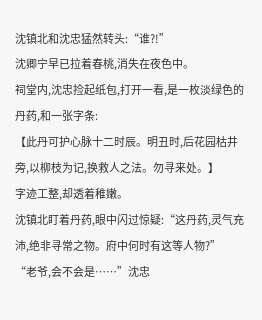沈镇北和沈忠猛然转头:“谁?!”
沈卿宁早已拉着春桃,消失在夜色中。
祠堂内,沈忠捡起纸包,打开一看,是一枚淡绿色的丹药,和一张字条:
【此丹可护心脉十二时辰。明丑时,后花园枯井旁,以柳枝为记,换救人之法。勿寻来处。】
字迹工整,却透着稚嫩。
沈镇北盯着丹药,眼中闪过惊疑:“这丹药,灵气充沛,绝非寻常之物。府中何时有这等人物?”
“老爷,会不会是……”沈忠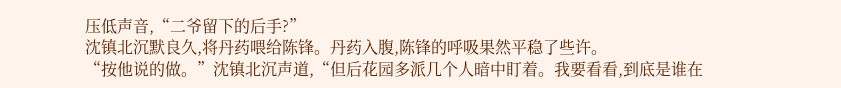压低声音,“二爷留下的后手?”
沈镇北沉默良久,将丹药喂给陈锋。丹药入腹,陈锋的呼吸果然平稳了些许。
“按他说的做。”沈镇北沉声道,“但后花园多派几个人暗中盯着。我要看看,到底是谁在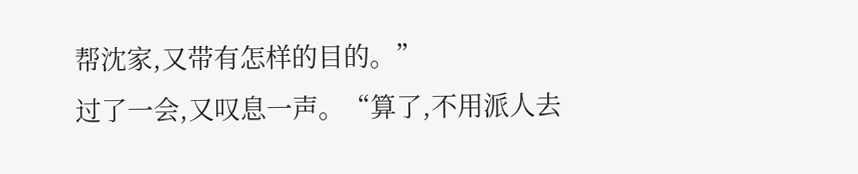帮沈家,又带有怎样的目的。”
过了一会,又叹息一声。“算了,不用派人去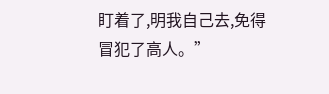盯着了,明我自己去,免得冒犯了高人。”